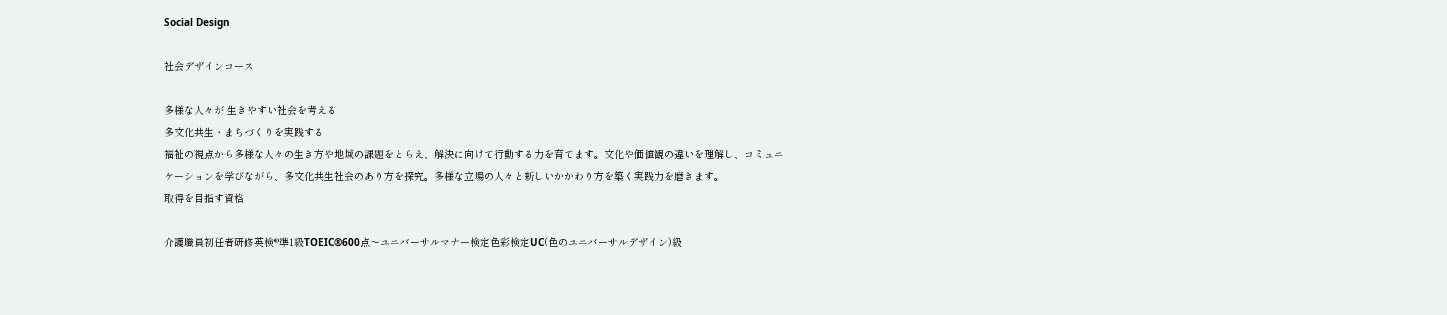Social Design

社会デザインコース

多様な人々が 生きやすい社会を考える
多文化共生・まちづくりを実践する
福祉の視点から多様な人々の生き方や地域の課題をとらえ、解決に向けて行動する力を育てます。文化や価値観の違いを理解し、コミュニケーションを学びながら、多文化共生社会のあり方を探究。多様な立場の人々と新しいかかわり方を築く実践力を磨きます。
取得を目指す資格

介護職員初任者研修英検®準1級TOEIC®600点〜ユニバーサルマナー検定色彩検定UC(色のユニバーサルデザイン)級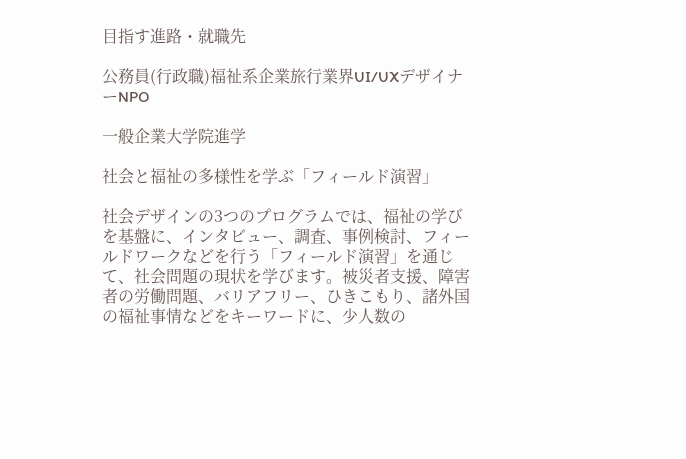目指す進路・就職先

公務員(行政職)福祉系企業旅行業界UI/UXデザイナーNPO

一般企業大学院進学

社会と福祉の多様性を学ぶ「フィールド演習」

社会デザインの3つのプログラムでは、福祉の学びを基盤に、インタビュー、調査、事例検討、フィールドワークなどを行う「フィールド演習」を通じて、社会問題の現状を学びます。被災者支援、障害者の労働問題、バリアフリー、ひきこもり、諸外国の福祉事情などをキーワードに、少人数の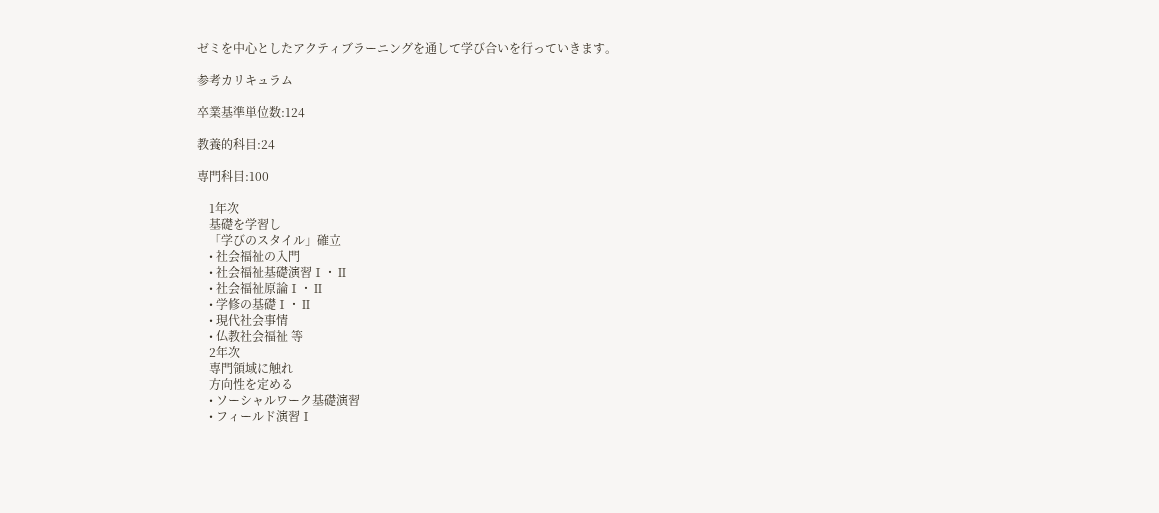ゼミを中心としたアクティブラーニングを通して学び合いを行っていきます。

参考カリキュラム

卒業基準単位数:124

教養的科目:24

専門科目:100

    1年次
    基礎を学習し
    「学びのスタイル」確立
    • 社会福祉の入門
    • 社会福祉基礎演習Ⅰ・Ⅱ
    • 社会福祉原論Ⅰ・Ⅱ
    • 学修の基礎Ⅰ・Ⅱ
    • 現代社会事情
    • 仏教社会福祉 等
    2年次
    専門領域に触れ
    方向性を定める
    • ソーシャルワーク基礎演習
    • フィールド演習Ⅰ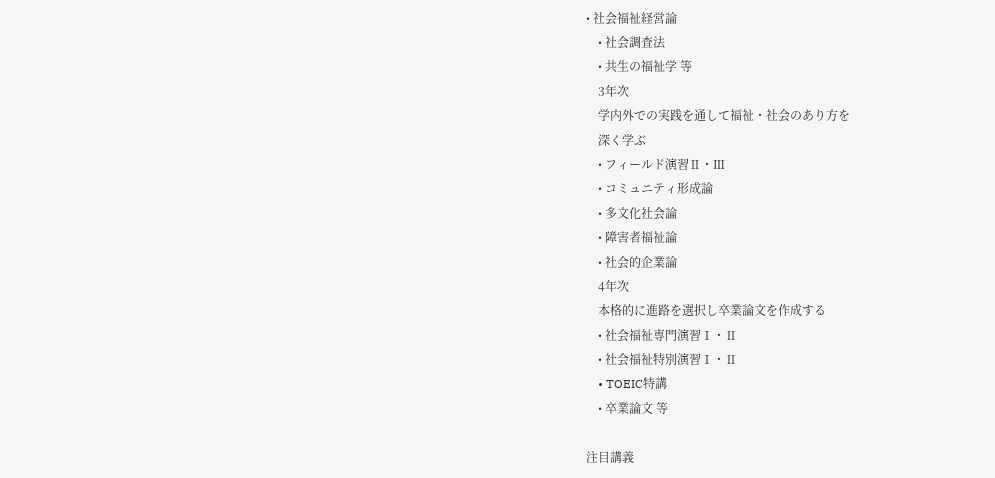• 社会福祉経営論
    • 社会調査法
    • 共生の福祉学 等
    3年次
    学内外での実践を通して福祉・社会のあり方を
    深く学ぶ
    • フィールド演習Ⅱ・Ⅲ
    • コミュニティ形成論
    • 多文化社会論
    • 障害者福祉論
    • 社会的企業論
    4年次
    本格的に進路を選択し卒業論文を作成する
    • 社会福祉専門演習Ⅰ・Ⅱ
    • 社会福祉特別演習Ⅰ・Ⅱ
    • TOEIC特講
    • 卒業論文 等

注目講義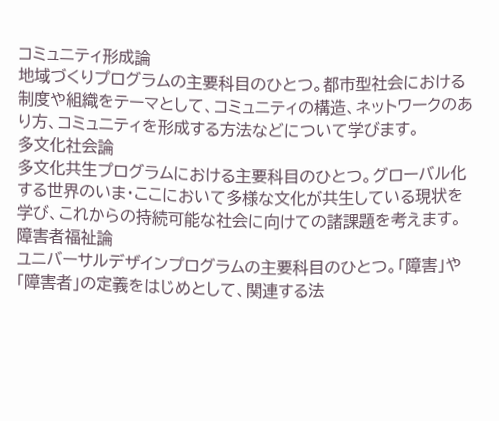コミュニティ形成論
地域づくりプログラムの主要科目のひとつ。都市型社会における制度や組織をテーマとして、コミュニティの構造、ネットワークのあり方、コミュニティを形成する方法などについて学びます。
多文化社会論
多文化共生プログラムにおける主要科目のひとつ。グローバル化する世界のいま・ここにおいて多様な文化が共生している現状を学び、これからの持続可能な社会に向けての諸課題を考えます。
障害者福祉論
ユニバーサルデザインプログラムの主要科目のひとつ。「障害」や「障害者」の定義をはじめとして、関連する法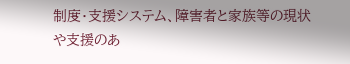制度・支援システム、障害者と家族等の現状や支援のあ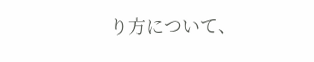り方について、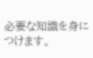必要な知識を身につけます。